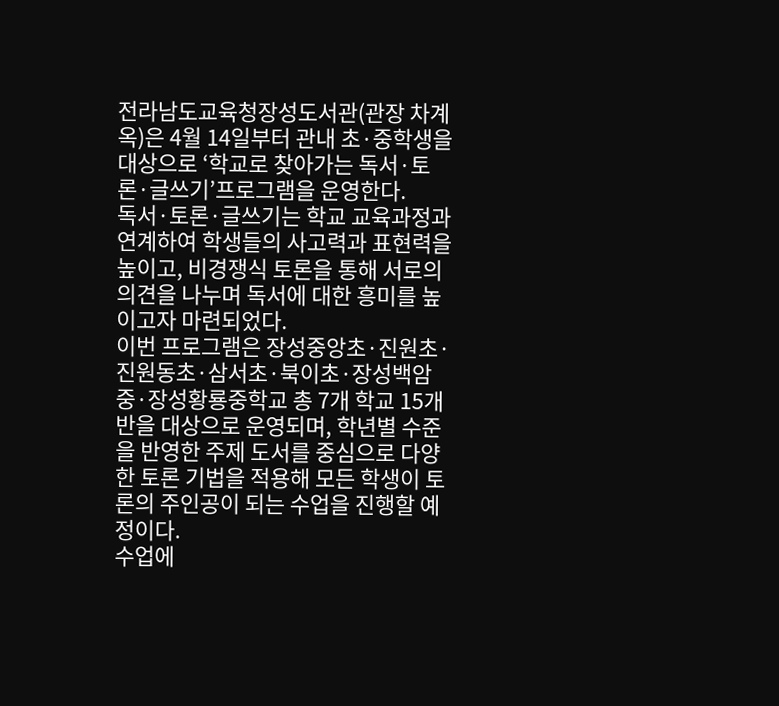전라남도교육청장성도서관(관장 차계옥)은 4월 14일부터 관내 초·중학생을 대상으로 ‘학교로 찾아가는 독서·토론·글쓰기’프로그램을 운영한다.
독서·토론·글쓰기는 학교 교육과정과 연계하여 학생들의 사고력과 표현력을 높이고, 비경쟁식 토론을 통해 서로의 의견을 나누며 독서에 대한 흥미를 높이고자 마련되었다.
이번 프로그램은 장성중앙초·진원초·진원동초·삼서초·북이초·장성백암중·장성황룡중학교 총 7개 학교 15개반을 대상으로 운영되며, 학년별 수준을 반영한 주제 도서를 중심으로 다양한 토론 기법을 적용해 모든 학생이 토론의 주인공이 되는 수업을 진행할 예정이다.
수업에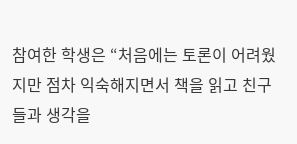참여한 학생은 “처음에는 토론이 어려웠지만 점차 익숙해지면서 책을 읽고 친구들과 생각을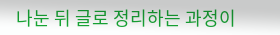나눈 뒤 글로 정리하는 과정이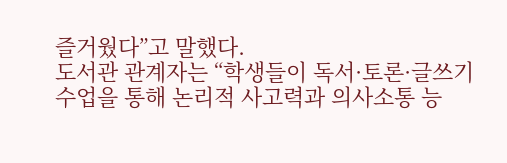즐거웠다”고 말했다.
도서관 관계자는 “학생들이 독서·토론·글쓰기 수업을 통해 논리적 사고력과 의사소통 능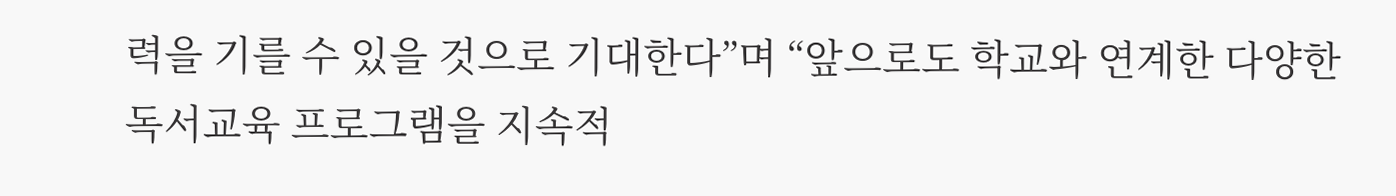력을 기를 수 있을 것으로 기대한다”며 “앞으로도 학교와 연계한 다양한 독서교육 프로그램을 지속적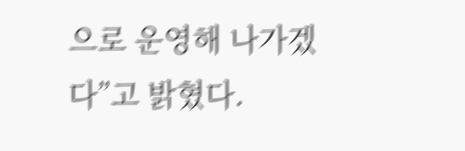으로 운영해 나가겠다”고 밝혔다.